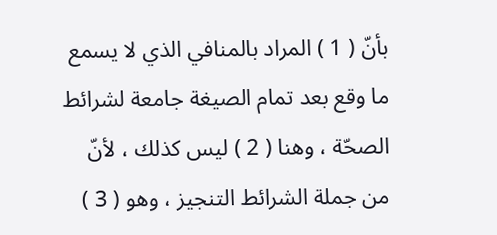بأنّ ( 1 ) المراد بالمنافي الذي لا يسمع ما وقع بعد تمام الصيغة جامعة لشرائط الصحّة ، وهنا ( 2 ) ليس كذلك ، لأنّ من جملة الشرائط التنجيز ، وهو ( 3 )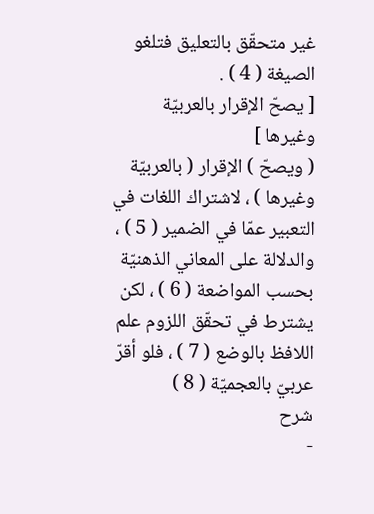غير متحقّق بالتعليق فتلغو الصيغة ( 4 ) .
[ يصحّ الإقرار بالعربيّة وغيرها ]
( ويصحّ ) الإقرار ( بالعربيّة وغيرها ) ، لاشتراك اللغات في التعبير عمّا في الضمير ( 5 ) ، والدلالة على المعاني الذهنيّة بحسب المواضعة ( 6 ) ، لكن يشترط في تحقّق اللزوم علم اللافظ بالوضع ( 7 ) ، فلو أقرّ عربيّ بالعجميّة ( 8 )
شرح
-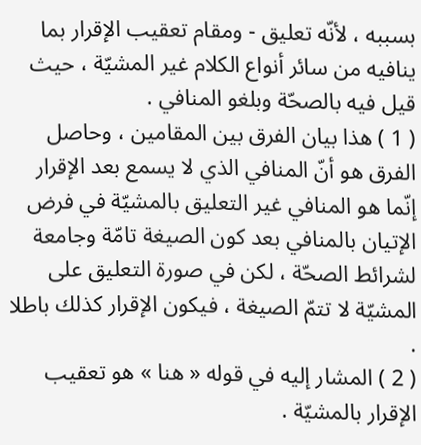بسببه ، لأنّه تعليق - ومقام تعقيب الإقرار بما ينافيه من سائر أنواع الكلام غير المشيّة ، حيث قيل فيه بالصحّة وبلغو المنافي .
( 1 ) هذا بيان الفرق بين المقامين ، وحاصل الفرق هو أنّ المنافي الذي لا يسمع بعد الإقرار إنّما هو المنافي غير التعليق بالمشيّة في فرض الإتيان بالمنافي بعد كون الصيغة تامّة وجامعة لشرائط الصحّة ، لكن في صورة التعليق على المشيّة لا تتمّ الصيغة ، فيكون الإقرار كذلك باطلا .
( 2 ) المشار إليه في قوله « هنا » هو تعقيب الإقرار بالمشيّة .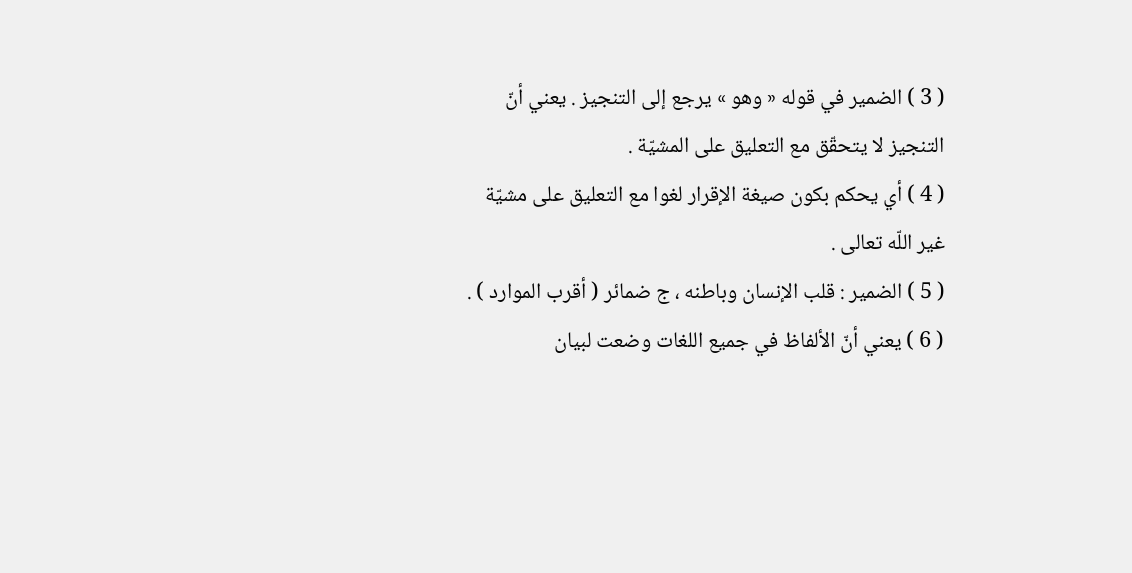( 3 ) الضمير في قوله « وهو » يرجع إلى التنجيز . يعني أنّ التنجيز لا يتحقّق مع التعليق على المشيّة .
( 4 ) أي يحكم بكون صيغة الإقرار لغوا مع التعليق على مشيّة غير اللّه تعالى .
( 5 ) الضمير : قلب الإنسان وباطنه ، ج ضمائر ( أقرب الموارد ) .
( 6 ) يعني أنّ الألفاظ في جميع اللغات وضعت لبيان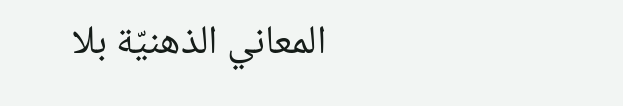المعاني الذهنيّة بلا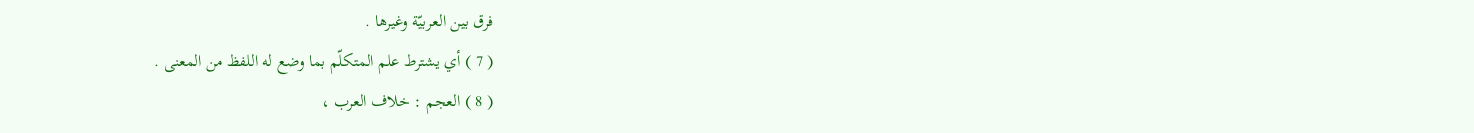فرق بين العربيّة وغيرها .
( 7 ) أي يشترط علم المتكلّم بما وضع له اللفظ من المعنى .
( 8 ) العجم : خلاف العرب ،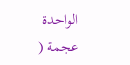الواحدة عجمة (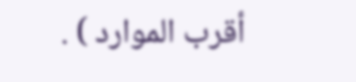أقرب الموارد ) .